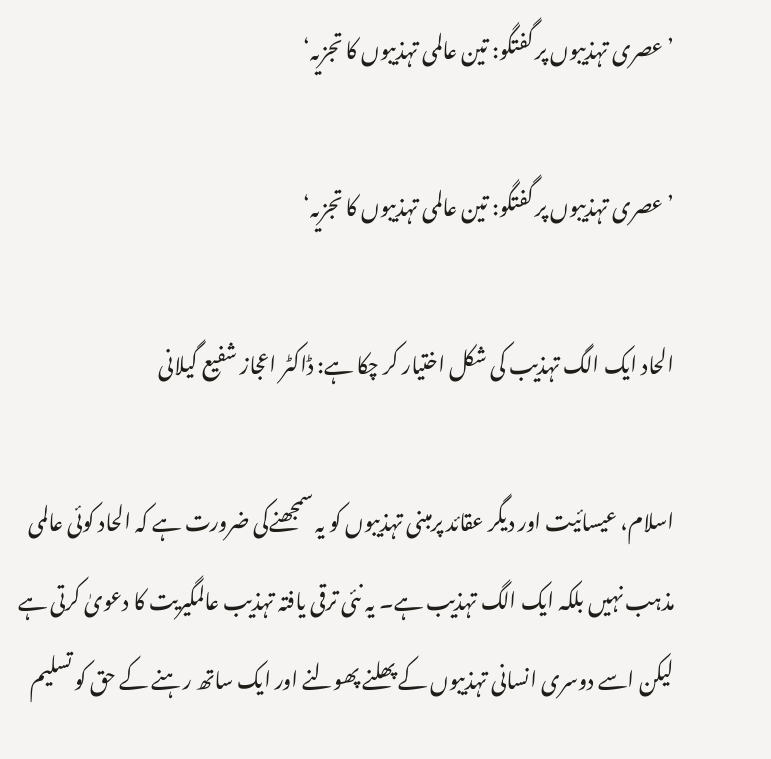’عصری تہذیبوں پر گفتگو: تین عالمی تہذیبوں کا تجزیہ‘

’عصری تہذیبوں پر گفتگو: تین عالمی تہذیبوں کا تجزیہ‘

الحاد ایک الگ تہذیب کی شکل اختیار کر چکا ہے: ڈاکٹر اعجاز شفیع گیلانی

اسلام، عیسائیت اور دیگر عقائد پرمبنی تہذیبوں کو یہ سمجھنےکی ضرورت ہے کہ الحاد کوئی عالمی مذہب نہیں بلکہ ایک الگ تہذیب ہے۔ یہ نئی ترقی یافتہ تہذیب عالمگیریت کا دعویٰ کرتی ہے لیکن اسے دوسری انسانی تہذیبوں کے پھلنے پھولنے اور ایک ساتھ رہنے کے حق کو تسلیم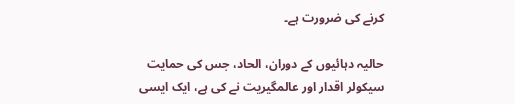کرنے کی ضرورت ہے۔

حالیہ دہائیوں کے دوران، الحاد، جس کی حمایت سیکولر اقدار اور عالمگیریت نے کی ہے، ایک ایسی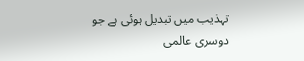تہذیب میں تبدیل ہوئی ہے جو دوسری عالمی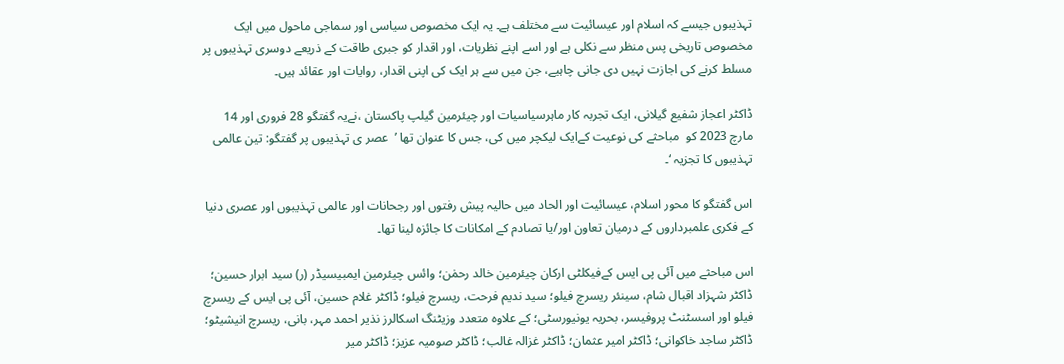تہذیبوں جیسے کہ اسلام اور عیسائیت سے مختلف ہے۔ یہ ایک مخصوص سیاسی اور سماجی ماحول میں ایک مخصوص تاریخی پس منظر سے نکلی ہے اور اسے اپنے نظریات، اور اقدار کو جبری طاقت کے ذریعے دوسری تہذیبوں پر مسلط کرنے کی اجازت نہیں دی جانی چاہیے، جن میں سے ہر ایک کی اپنی اقدار، روایات اور عقائد ہیں۔

ڈاکٹر اعجاز شفیع گیلانی، ایک تجربہ کار ماہرسیاسیات اور چیئرمین گیلپ پاکستان ،نےیہ گفتگو 28 فروری اور 14 مارچ 2023 کو  مباحثے کی نوعیت کےایک لیکچر میں کی، جس کا عنوان تھا ’  عصر ی تہذیبوں پر گفتگو: تین عالمی تہذیبوں کا تجزیہ ‘۔

اس گفتگو کا محور اسلام، عیسائیت اور الحاد میں حالیہ پیش رفتوں اور رجحانات اور عالمی تہذیبوں اور عصری دنیا کے فکری علمبرداروں کے درمیان تعاون اور/یا تصادم کے امکانات کا جائزہ لینا تھا۔

اس مباحثے میں آئی پی ایس کےفیکلٹی ارکان چیئرمین خالد رحمٰن؛ وائس چیئرمین ایمبیسیڈر (ر) سید ابرار حسین؛ ڈاکٹر شہزاد اقبال شام، سینئر ریسرچ فیلو؛ سید ندیم فرحت، ریسرچ فیلو؛ ڈاکٹر غلام حسین، آئی پی ایس کے ریسرچ فیلو اور اسسٹنٹ پروفیسر، بحریہ یونیورسٹی؛ کے علاوہ متعدد وزیٹنگ اسکالرز نذیر احمد مہر، بانی، ریسرچ انیشیٹو؛ ڈاکٹر ساجد خاکوانی؛ ڈاکٹر امیر عثمان؛ ڈاکٹر غزالہ غالب؛ ڈاکٹر صومیہ عزیز؛ ڈاکٹر میر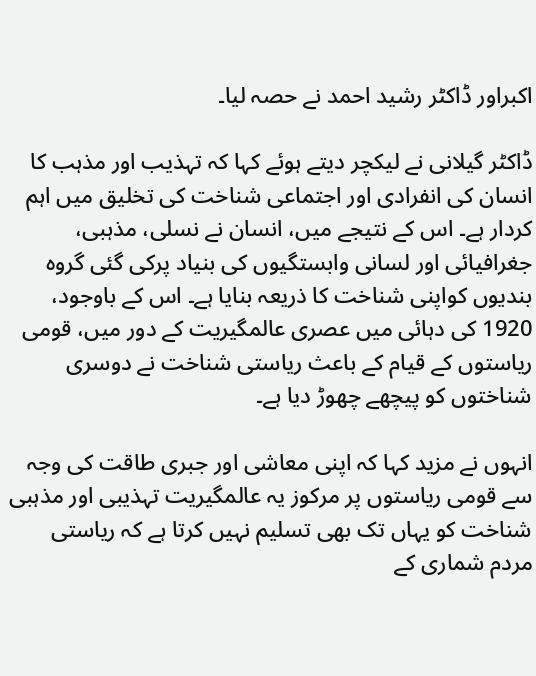اکبراور ڈاکٹر رشید احمد نے حصہ لیا۔

ڈاکٹر گیلانی نے لیکچر دیتے ہوئے کہا کہ تہذیب اور مذہب کا انسان کی انفرادی اور اجتماعی شناخت کی تخلیق میں اہم کردار ہے۔ اس کے نتیجے میں، انسان نے نسلی، مذہبی، جغرافیائی اور لسانی وابستگیوں کی بنیاد پرکی گئی گروہ بندیوں کواپنی شناخت کا ذریعہ بنایا ہے۔ اس کے باوجود، 1920 کی دہائی میں عصری عالمگیریت کے دور میں، قومی ریاستوں کے قیام کے باعث ریاستی شناخت نے دوسری شناختوں کو پیچھے چھوڑ دیا ہے۔

انہوں نے مزید کہا کہ اپنی معاشی اور جبری طاقت کی وجہ سے قومی ریاستوں پر مرکوز یہ عالمگیریت تہذیبی اور مذہبی شناخت کو یہاں تک بھی تسلیم نہیں کرتا ہے کہ ریاستی مردم شماری کے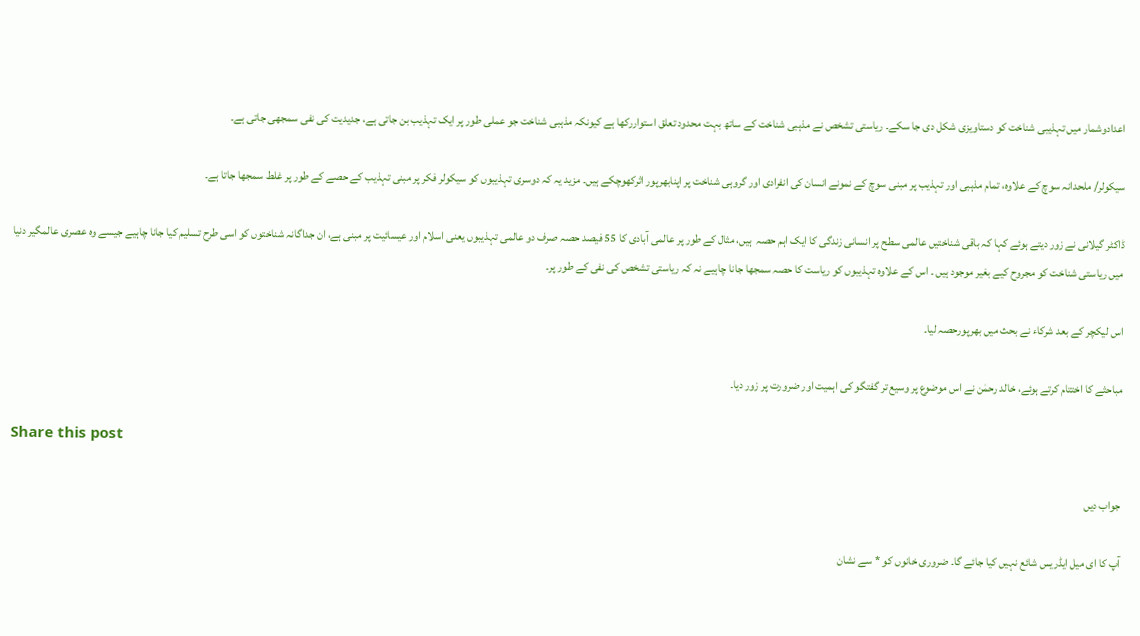اعدادوشمار میں تہذیبی شناخت کو دستاویزی شکل دی جا سکے۔ ریاستی تشخص نے مذہبی شناخت کے ساتھ بہت محدود تعلق استواررکھا ہے کیونکہ مذہبی شناخت جو عملی طور پر ایک تہذیب بن جاتی ہے، جدیدیت کی نفی سمجھی جاتی ہے۔

سیکولر/ ملحدانہ سوچ کے علاوہ، تمام مذہبی اور تہذیب پر مبنی سوچ کے نمونے انسان کی انفرادی اور گروہی شناخت پر اپنابھرپور اثرکھوچکے ہیں۔ مزید یہ کہ دوسری تہذیبوں کو سیکولر فکر پر مبنی تہذیب کے حصے کے طور پر غلط سمجھا جاتا ہے۔

ڈاکٹر گیلانی نے زور دیتے ہوئے کہا کہ باقی شناختیں عالمی سطح پر انسانی زندگی کا ایک اہم حصہ  ہیں، مثال کے طور پر عالمی آبادی کا 55 فیصد حصہ صرف دو عالمی تہذیبوں یعنی اسلام اور عیسائیت پر مبنی ہے، ان جداگانہ شناختوں کو اسی طرح تسلیم کیا جانا چاہیے جیسے وہ عصری عالمگیر دنیا  میں ریاستی شناخت کو مجروح کیے بغیر موجود ہیں ۔ اس کے علاوہ تہذیبوں کو ریاست کا حصہ سمجھا جانا چاہیے نہ کہ ریاستی تشخص کی نفی کے طور پر۔

اس لیکچر کے بعد شرکاء نے بحث میں بھرپورحصہ لیا۔

مباحثے کا اختتام کرتے ہوئے، خالد رحمٰن نے اس موضوع پر وسیع تر گفتگو کی اہمیت اور ضرورت پر زور دیا۔

Share this post

جواب دیں

آپ کا ای میل ایڈریس شائع نہیں کیا جائے گا۔ ضروری خانوں کو * سے نشان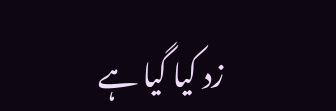زد کیا گیا ہے